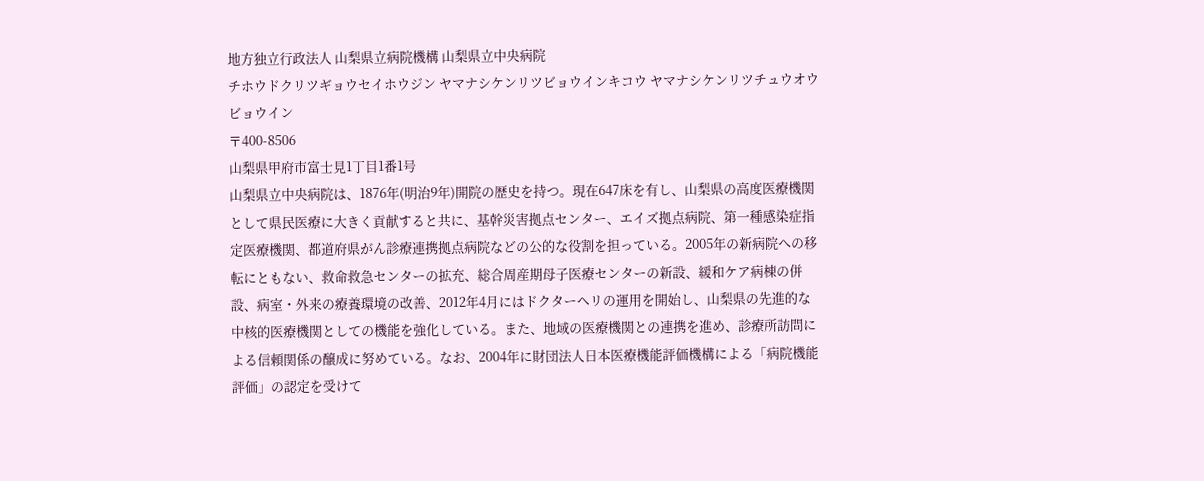地方独立行政法人 山梨県立病院機構 山梨県立中央病院
チホウドクリツギョウセイホウジン ヤマナシケンリツビョウインキコウ ヤマナシケンリツチュウオウビョウイン
〒400-8506
山梨県甲府市富士見1丁目1番1号
山梨県立中央病院は、1876年(明治9年)開院の歴史を持つ。現在647床を有し、山梨県の高度医療機関として県民医療に大きく貢献すると共に、基幹災害拠点センター、エイズ拠点病院、第一種感染症指定医療機関、都道府県がん診療連携拠点病院などの公的な役割を担っている。2005年の新病院への移転にともない、救命救急センターの拡充、総合周産期母子医療センターの新設、緩和ケア病棟の併設、病室・外来の療養環境の改善、2012年4月にはドクターヘリの運用を開始し、山梨県の先進的な中核的医療機関としての機能を強化している。また、地域の医療機関との連携を進め、診療所訪問による信頼関係の醸成に努めている。なお、2004年に財団法人日本医療機能評価機構による「病院機能評価」の認定を受けて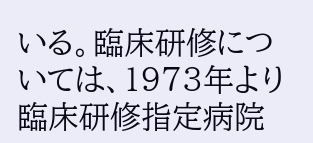いる。臨床研修については、1973年より臨床研修指定病院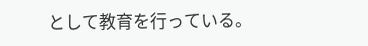として教育を行っている。